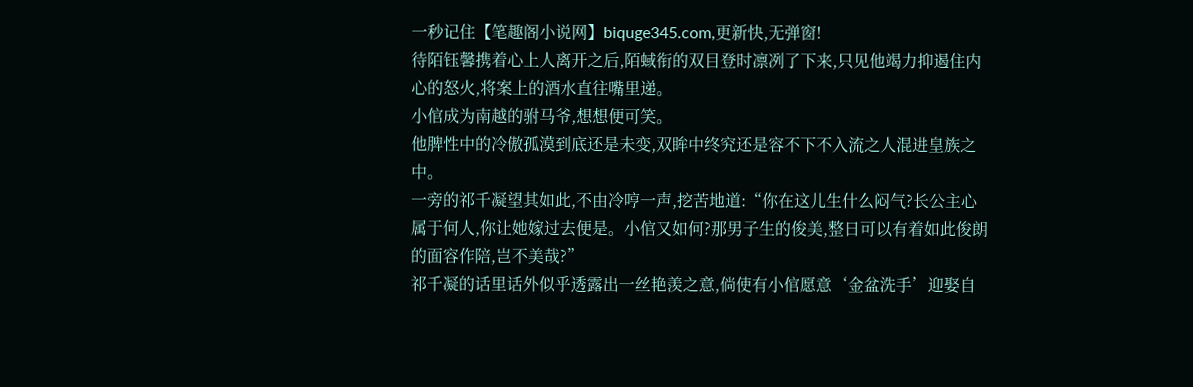一秒记住【笔趣阁小说网】biquge345.com,更新快,无弹窗!
待陌钰馨携着心上人离开之后,陌蜮衔的双目登时凛冽了下来,只见他竭力抑遏住内心的怒火,将案上的酒水直往嘴里递。
小倌成为南越的驸马爷,想想便可笑。
他脾性中的冷傲孤漠到底还是未变,双眸中终究还是容不下不入流之人混进皇族之中。
一旁的祁千凝望其如此,不由冷哼一声,挖苦地道:“你在这儿生什么闷气?长公主心属于何人,你让她嫁过去便是。小倌又如何?那男子生的俊美,整日可以有着如此俊朗的面容作陪,岂不美哉?”
祁千凝的话里话外似乎透露出一丝艳羡之意,倘使有小倌愿意‘金盆洗手’迎娶自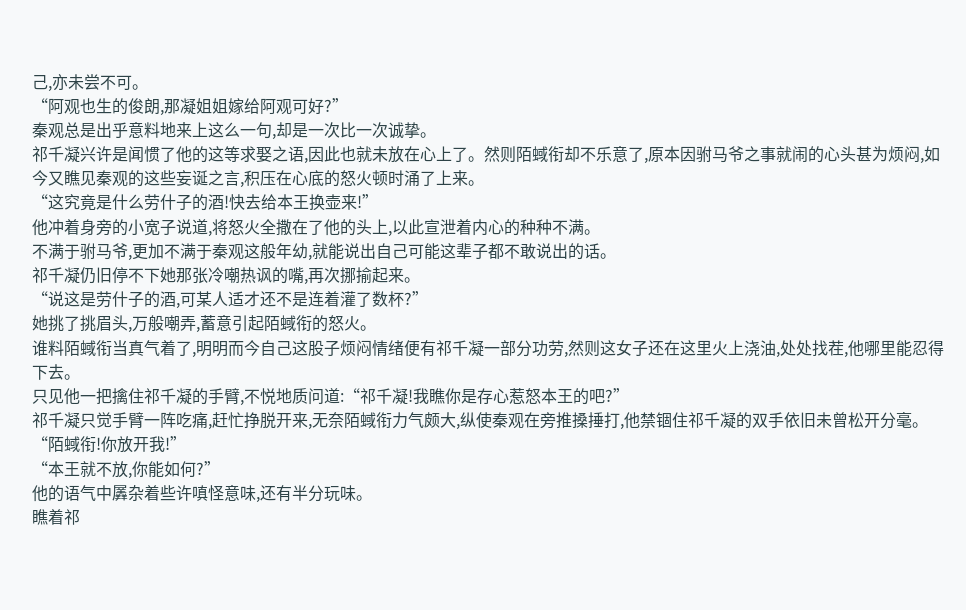己,亦未尝不可。
“阿观也生的俊朗,那凝姐姐嫁给阿观可好?”
秦观总是出乎意料地来上这么一句,却是一次比一次诚挚。
祁千凝兴许是闻惯了他的这等求娶之语,因此也就未放在心上了。然则陌蜮衔却不乐意了,原本因驸马爷之事就闹的心头甚为烦闷,如今又瞧见秦观的这些妄诞之言,积压在心底的怒火顿时涌了上来。
“这究竟是什么劳什子的酒!快去给本王换壶来!”
他冲着身旁的小宽子说道,将怒火全撒在了他的头上,以此宣泄着内心的种种不满。
不满于驸马爷,更加不满于秦观这般年幼,就能说出自己可能这辈子都不敢说出的话。
祁千凝仍旧停不下她那张冷嘲热讽的嘴,再次挪揄起来。
“说这是劳什子的酒,可某人适才还不是连着灌了数杯?”
她挑了挑眉头,万般嘲弄,蓄意引起陌蜮衔的怒火。
谁料陌蜮衔当真气着了,明明而今自己这股子烦闷情绪便有祁千凝一部分功劳,然则这女子还在这里火上浇油,处处找茬,他哪里能忍得下去。
只见他一把擒住祁千凝的手臂,不悦地质问道:“祁千凝!我瞧你是存心惹怒本王的吧?”
祁千凝只觉手臂一阵吃痛,赶忙挣脱开来,无奈陌蜮衔力气颇大,纵使秦观在旁推搡捶打,他禁锢住祁千凝的双手依旧未曾松开分毫。
“陌蜮衔!你放开我!”
“本王就不放,你能如何?”
他的语气中羼杂着些许嗔怪意味,还有半分玩味。
瞧着祁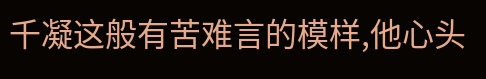千凝这般有苦难言的模样,他心头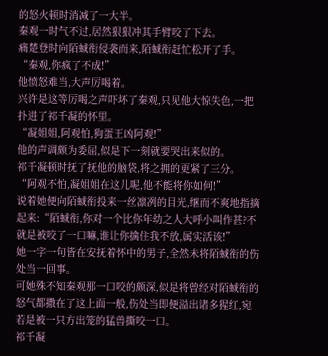的怒火顿时消减了一大半。
秦观一时气不过,居然狠狠冲其手臂咬了下去。
痛楚登时向陌蜮衔侵袭而来,陌蜮衔赶忙松开了手。
“秦观,你疯了不成!”
他愤怒难当,大声厉喝着。
兴许是这等厉喝之声吓坏了秦观,只见他大惊失色,一把扑进了祁千凝的怀里。
“凝姐姐,阿观怕,狗蛋王凶阿观!”
他的声调颇为委屈,似是下一刻就要哭出来似的。
祁千凝顿时抚了抚他的脑袋,将之拥的更紧了三分。
“阿观不怕,凝姐姐在这儿呢,他不能将你如何!”
说着她便向陌蜮衔投来一丝凛冽的目光,继而不爽地指摘起来:“陌蜮衔,你对一个比你年幼之人大呼小叫作甚?不就是被咬了一口嘛,谁让你擒住我不放,属实活该!”
她一字一句皆在安抚着怀中的男子,全然未将陌蜮衔的伤处当一回事。
可她殊不知秦观那一口咬的颇深,似是将曾经对陌蜮衔的怒气都撒在了这上面一般,伤处当即便溢出诸多猩红,宛若是被一只方出笼的猛兽撕咬一口。
祁千凝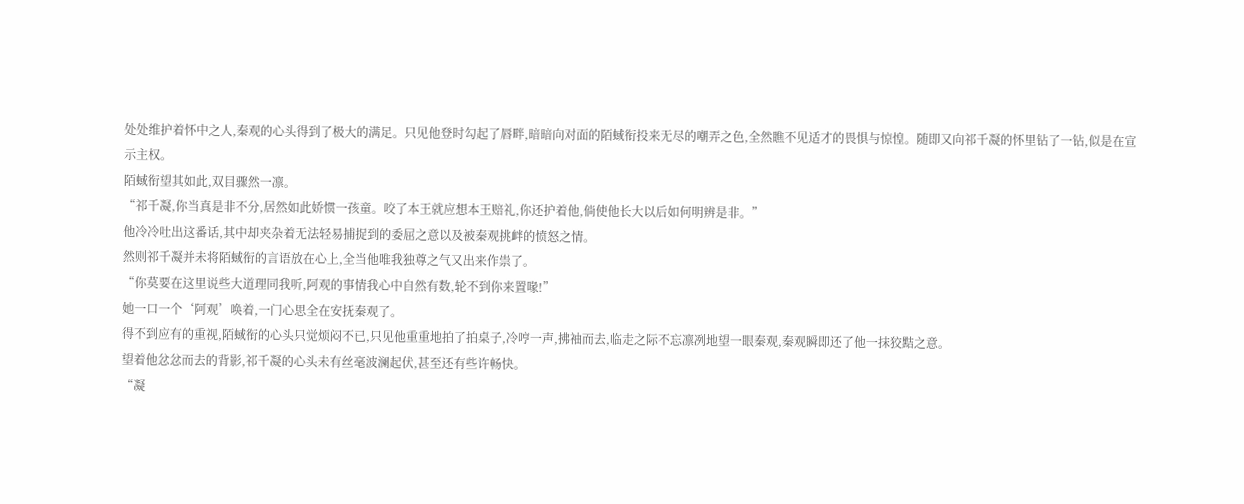处处维护着怀中之人,秦观的心头得到了极大的满足。只见他登时勾起了唇畔,暗暗向对面的陌蜮衔投来无尽的嘲弄之色,全然瞧不见适才的畏惧与惊惶。随即又向祁千凝的怀里钻了一钻,似是在宣示主权。
陌蜮衔望其如此,双目骤然一凛。
“祁千凝,你当真是非不分,居然如此娇惯一孩童。咬了本王就应想本王赔礼,你还护着他,倘使他长大以后如何明辨是非。”
他冷冷吐出这番话,其中却夹杂着无法轻易捕捉到的委屈之意以及被秦观挑衅的愤怒之情。
然则祁千凝并未将陌蜮衔的言语放在心上,全当他唯我独尊之气又出来作祟了。
“你莫要在这里说些大道理同我听,阿观的事情我心中自然有数,轮不到你来置喙!”
她一口一个‘阿观’唤着,一门心思全在安抚秦观了。
得不到应有的重视,陌蜮衔的心头只觉烦闷不已,只见他重重地拍了拍桌子,冷哼一声,拂袖而去,临走之际不忘凛冽地望一眼秦观,秦观瞬即还了他一抹狡黠之意。
望着他忿忿而去的背影,祁千凝的心头未有丝毫波澜起伏,甚至还有些许畅快。
“凝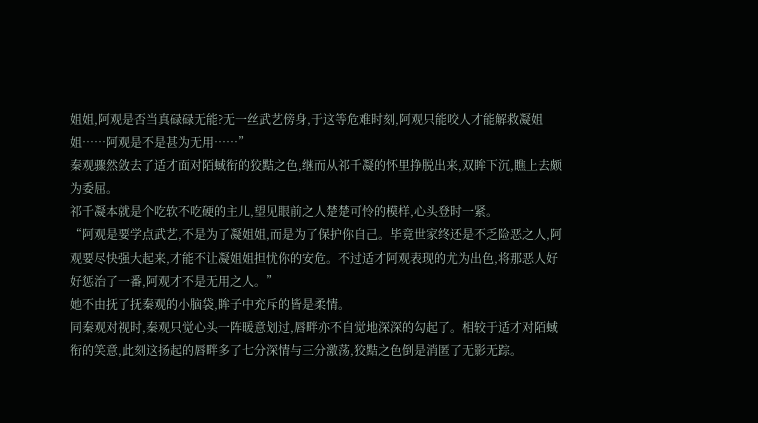姐姐,阿观是否当真碌碌无能?无一丝武艺傍身,于这等危难时刻,阿观只能咬人才能解救凝姐姐……阿观是不是甚为无用……”
秦观骤然敛去了适才面对陌蜮衔的狡黠之色,继而从祁千凝的怀里挣脱出来,双眸下沉,瞧上去颇为委屈。
祁千凝本就是个吃软不吃硬的主儿,望见眼前之人楚楚可怜的模样,心头登时一紧。
“阿观是要学点武艺,不是为了凝姐姐,而是为了保护你自己。毕竟世家终还是不乏险恶之人,阿观要尽快强大起来,才能不让凝姐姐担忧你的安危。不过适才阿观表现的尤为出色,将那恶人好好惩治了一番,阿观才不是无用之人。”
她不由抚了抚秦观的小脑袋,眸子中充斥的皆是柔情。
同秦观对视时,秦观只觉心头一阵暖意划过,唇畔亦不自觉地深深的勾起了。相较于适才对陌蜮衔的笑意,此刻这扬起的唇畔多了七分深情与三分激荡,狡黠之色倒是消匿了无影无踪。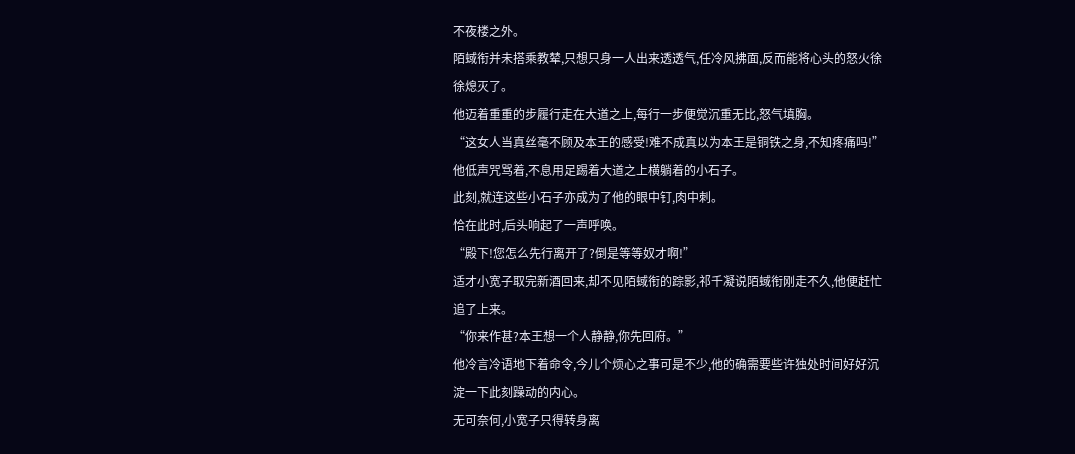不夜楼之外。
陌蜮衔并未搭乘教辇,只想只身一人出来透透气,任冷风拂面,反而能将心头的怒火徐徐熄灭了。
他迈着重重的步履行走在大道之上,每行一步便觉沉重无比,怒气填胸。
“这女人当真丝毫不顾及本王的感受!难不成真以为本王是铜铁之身,不知疼痛吗!”
他低声咒骂着,不息用足踢着大道之上横躺着的小石子。
此刻,就连这些小石子亦成为了他的眼中钉,肉中刺。
恰在此时,后头响起了一声呼唤。
“殿下!您怎么先行离开了?倒是等等奴才啊!”
适才小宽子取完新酒回来,却不见陌蜮衔的踪影,祁千凝说陌蜮衔刚走不久,他便赶忙追了上来。
“你来作甚?本王想一个人静静,你先回府。”
他冷言冷语地下着命令,今儿个烦心之事可是不少,他的确需要些许独处时间好好沉淀一下此刻躁动的内心。
无可奈何,小宽子只得转身离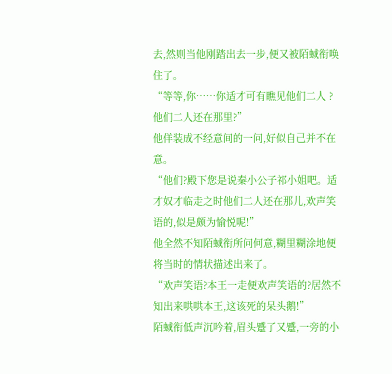去,然则当他刚踏出去一步,便又被陌蜮衔唤住了。
“等等,你……你适才可有瞧见他们二人 ?他们二人还在那里?”
他佯装成不经意间的一问,好似自己并不在意。
“他们?殿下您是说秦小公子祁小姐吧。适才奴才临走之时他们二人还在那儿,欢声笑语的,似是颇为愉悦呢!”
他全然不知陌蜮衔所问何意,糊里糊涂地便将当时的情状描述出来了。
“欢声笑语?本王一走便欢声笑语的?居然不知出来哄哄本王,这该死的呆头鹅!”
陌蜮衔低声沉吟着,眉头蹙了又蹙,一旁的小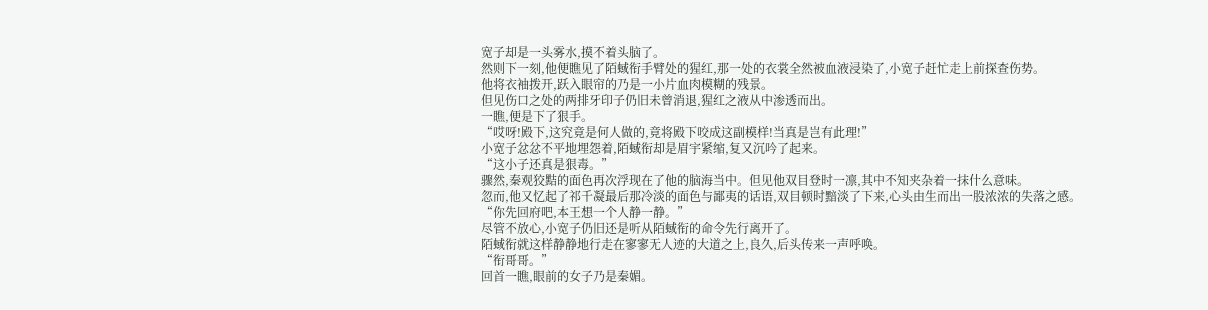宽子却是一头雾水,摸不着头脑了。
然则下一刻,他便瞧见了陌蜮衔手臂处的猩红,那一处的衣裳全然被血液浸染了,小宽子赶忙走上前探查伤势。
他将衣袖拨开,跃入眼帘的乃是一小片血肉模糊的残景。
但见伤口之处的两排牙印子仍旧未曾消退,猩红之液从中渗透而出。
一瞧,便是下了狠手。
“哎呀!殿下,这究竟是何人做的,竟将殿下咬成这副模样!当真是岂有此理!”
小宽子忿忿不平地埋怨着,陌蜮衔却是眉宇紧缩,复又沉吟了起来。
“这小子还真是狠毒。”
骤然,秦观狡黠的面色再次浮现在了他的脑海当中。但见他双目登时一凛,其中不知夹杂着一抹什么意味。
忽而,他又忆起了祁千凝最后那冷淡的面色与鄙夷的话语,双目顿时黯淡了下来,心头由生而出一股浓浓的失落之感。
“你先回府吧,本王想一个人静一静。”
尽管不放心,小宽子仍旧还是听从陌蜮衔的命令先行离开了。
陌蜮衔就这样静静地行走在寥寥无人迹的大道之上,良久,后头传来一声呼唤。
“衔哥哥。”
回首一瞧,眼前的女子乃是秦媚。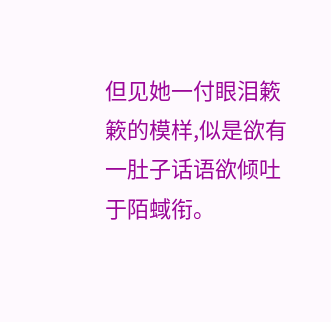但见她一付眼泪簌簌的模样,似是欲有一肚子话语欲倾吐于陌蜮衔。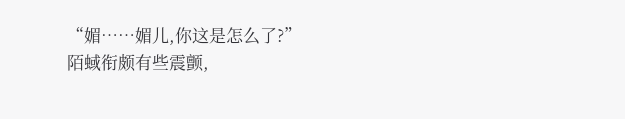“媚……媚儿,你这是怎么了?”
陌蜮衔颇有些震颤,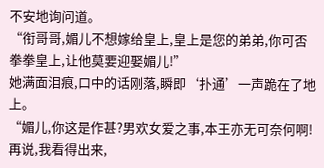不安地询问道。
“衔哥哥,媚儿不想嫁给皇上,皇上是您的弟弟,你可否拳拳皇上,让他莫要迎娶媚儿!”
她满面泪痕,口中的话刚落,瞬即‘扑通’一声跪在了地上。
“媚儿,你这是作甚?男欢女爱之事,本王亦无可奈何啊!再说,我看得出来,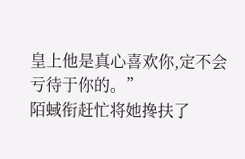皇上他是真心喜欢你,定不会亏待于你的。”
陌蜮衔赶忙将她搀扶了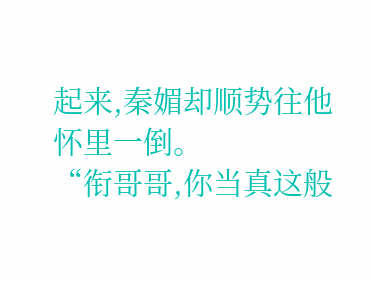起来,秦媚却顺势往他怀里一倒。
“衔哥哥,你当真这般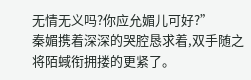无情无义吗?你应允媚儿可好?”
秦媚携着深深的哭腔恳求着,双手随之将陌蜮衔拥搂的更紧了。